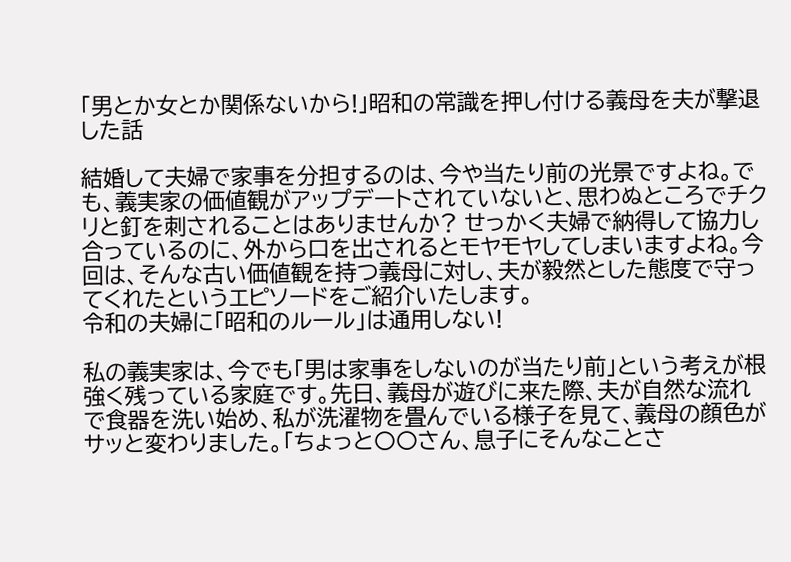「男とか女とか関係ないから!」昭和の常識を押し付ける義母を夫が撃退した話

結婚して夫婦で家事を分担するのは、今や当たり前の光景ですよね。でも、義実家の価値観がアップデートされていないと、思わぬところでチクリと釘を刺されることはありませんか? せっかく夫婦で納得して協力し合っているのに、外から口を出されるとモヤモヤしてしまいますよね。今回は、そんな古い価値観を持つ義母に対し、夫が毅然とした態度で守ってくれたというエピソードをご紹介いたします。
令和の夫婦に「昭和のルール」は通用しない!

私の義実家は、今でも「男は家事をしないのが当たり前」という考えが根強く残っている家庭です。先日、義母が遊びに来た際、夫が自然な流れで食器を洗い始め、私が洗濯物を畳んでいる様子を見て、義母の顔色がサッと変わりました。「ちょっと〇〇さん、息子にそんなことさ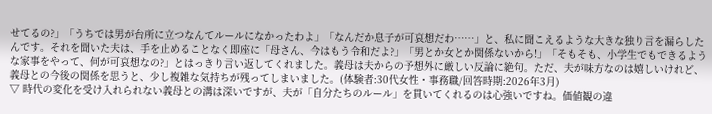せてるの?」「うちでは男が台所に立つなんてルールになかったわよ」「なんだか息子が可哀想だわ……」と、私に聞こえるような大きな独り言を漏らしたんです。それを聞いた夫は、手を止めることなく即座に「母さん、今はもう令和だよ?」「男とか女とか関係ないから!」「そもそも、小学生でもできるような家事をやって、何が可哀想なの?」とはっきり言い返してくれました。義母は夫からの予想外に厳しい反論に絶句。ただ、夫が味方なのは嬉しいけれど、義母との今後の関係を思うと、少し複雑な気持ちが残ってしまいました。(体験者:30代女性・事務職/回答時期:2026年3月)
▽ 時代の変化を受け入れられない義母との溝は深いですが、夫が「自分たちのルール」を貫いてくれるのは心強いですね。価値観の違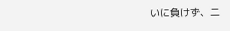いに負けず、二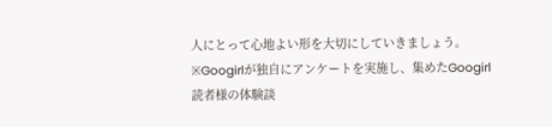人にとって心地よい形を大切にしていきましょう。
※Googirlが独自にアンケートを実施し、集めたGoogirl読者様の体験談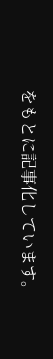をもとに記事化しています。